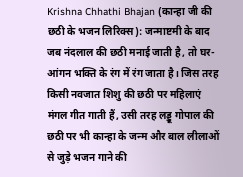Krishna Chhathi Bhajan (कान्हा जी की छठी के भजन लिरिक्स): जन्माष्टमी के बाद जब नंदलाल की छठी मनाई जाती है, तो घर-आंगन भक्ति के रंग में रंग जाता है। जिस तरह किसी नवजात शिशु की छठी पर महिलाएं मंगल गीत गाती हैं, उसी तरह लड्डू गोपाल की छठी पर भी कान्हा के जन्म और बाल लीलाओं से जुड़े भजन गाने की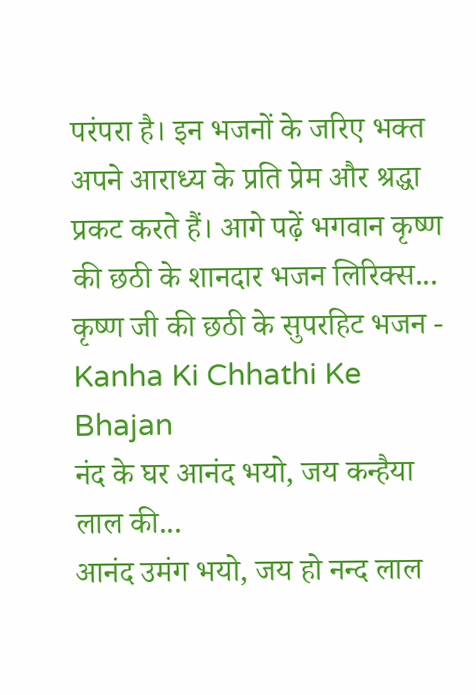परंपरा है। इन भजनों के जरिए भक्त अपने आराध्य के प्रति प्रेम और श्रद्धा प्रकट करते हैं। आगे पढ़ें भगवान कृष्ण की छठी के शानदार भजन लिरिक्स...
कृष्ण जी की छठी के सुपरहिट भजन - Kanha Ki Chhathi Ke Bhajan
नंद के घर आनंद भयो, जय कन्हैया लाल की...
आनंद उमंग भयो, जय हो नन्द लाल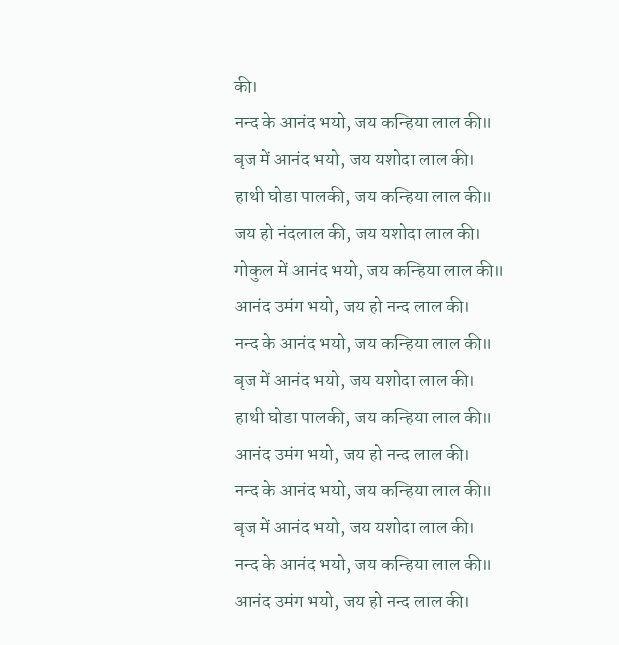की।
नन्द के आनंद भयो, जय कन्हिया लाल की॥
बृज में आनंद भयो, जय यशोदा लाल की।
हाथी घोडा पालकी, जय कन्हिया लाल की॥
जय हो नंदलाल की, जय यशोदा लाल की।
गोकुल में आनंद भयो, जय कन्हिया लाल की॥
आनंद उमंग भयो, जय हो नन्द लाल की।
नन्द के आनंद भयो, जय कन्हिया लाल की॥
बृज में आनंद भयो, जय यशोदा लाल की।
हाथी घोडा पालकी, जय कन्हिया लाल की॥
आनंद उमंग भयो, जय हो नन्द लाल की।
नन्द के आनंद भयो, जय कन्हिया लाल की॥
बृज में आनंद भयो, जय यशोदा लाल की।
नन्द के आनंद भयो, जय कन्हिया लाल की॥
आनंद उमंग भयो, जय हो नन्द लाल की।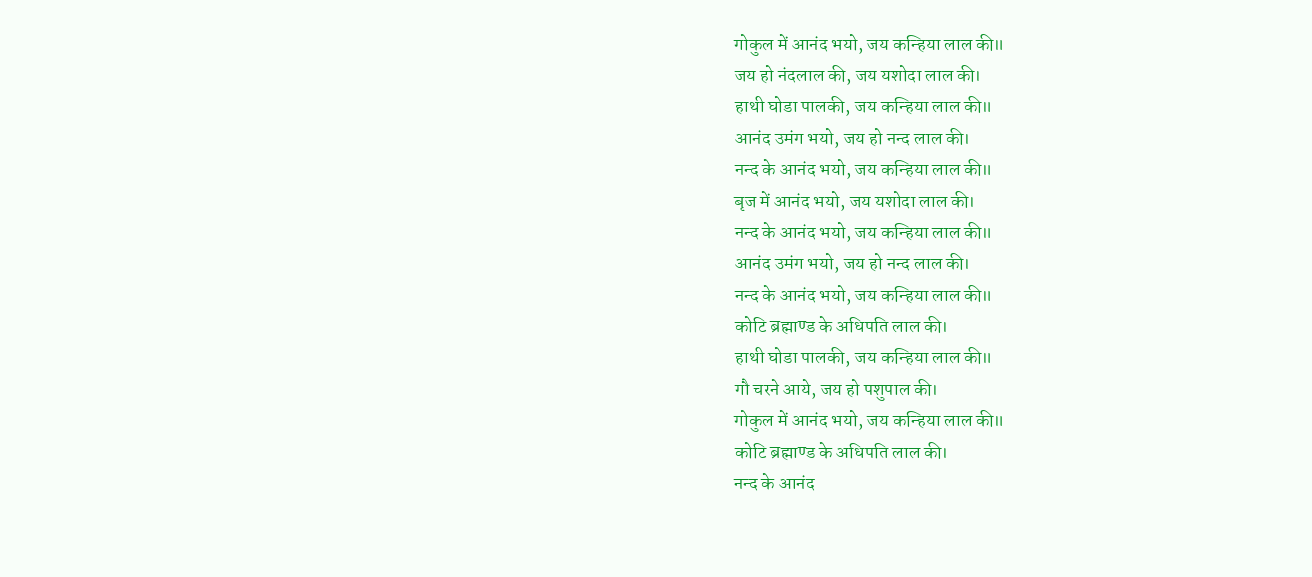गोकुल में आनंद भयो, जय कन्हिया लाल की॥
जय हो नंदलाल की, जय यशोदा लाल की।
हाथी घोडा पालकी, जय कन्हिया लाल की॥
आनंद उमंग भयो, जय हो नन्द लाल की।
नन्द के आनंद भयो, जय कन्हिया लाल की॥
बृज में आनंद भयो, जय यशोदा लाल की।
नन्द के आनंद भयो, जय कन्हिया लाल की॥
आनंद उमंग भयो, जय हो नन्द लाल की।
नन्द के आनंद भयो, जय कन्हिया लाल की॥
कोटि ब्रह्माण्ड के अधिपति लाल की।
हाथी घोडा पालकी, जय कन्हिया लाल की॥
गौ चरने आये, जय हो पशुपाल की।
गोकुल में आनंद भयो, जय कन्हिया लाल की॥
कोटि ब्रह्माण्ड के अधिपति लाल की।
नन्द के आनंद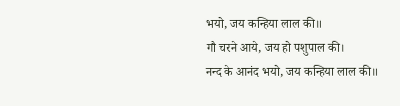भयो, जय कन्हिया लाल की॥
गौ चरने आये, जय हो पशुपाल की।
नन्द के आनंद भयो, जय कन्हिया लाल की॥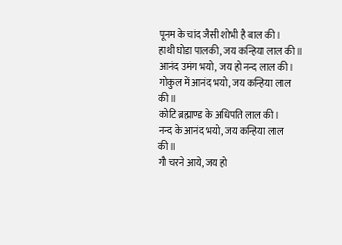पूनम के चांद जैसी शोभी है बाल की।
हाथी घोडा पालकी, जय कन्हिया लाल की॥
आनंद उमंग भयो, जय हो नन्द लाल की।
गोकुल में आनंद भयो, जय कन्हिया लाल की॥
कोटि ब्रह्माण्ड के अधिपति लाल की।
नन्द के आनंद भयो, जय कन्हिया लाल की॥
गौ चरने आये, जय हो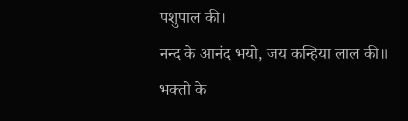पशुपाल की।
नन्द के आनंद भयो, जय कन्हिया लाल की॥
भक्तो के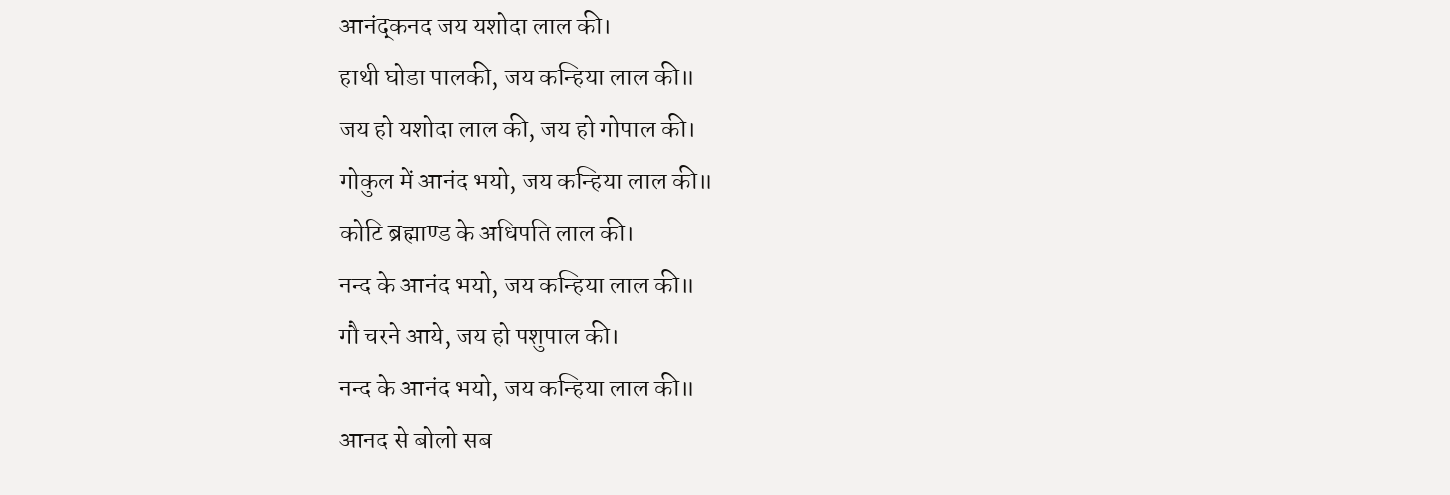आनंद्कनद जय यशोदा लाल की।
हाथी घोडा पालकी, जय कन्हिया लाल की॥
जय हो यशोदा लाल की, जय हो गोपाल की।
गोकुल में आनंद भयो, जय कन्हिया लाल की॥
कोटि ब्रह्माण्ड के अधिपति लाल की।
नन्द के आनंद भयो, जय कन्हिया लाल की॥
गौ चरने आये, जय हो पशुपाल की।
नन्द के आनंद भयो, जय कन्हिया लाल की॥
आनद से बोलो सब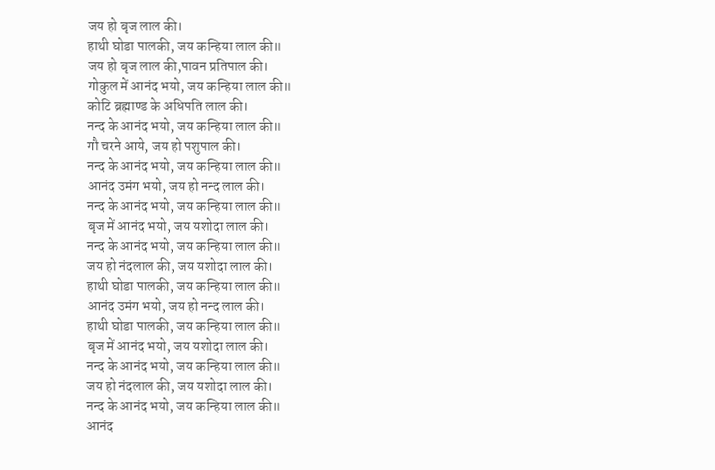जय हो बृज लाल की।
हाथी घोडा पालकी, जय कन्हिया लाल की॥
जय हो बृज लाल की,पावन प्रतिपाल की।
गोकुल में आनंद भयो, जय कन्हिया लाल की॥
कोटि ब्रह्माण्ड के अधिपति लाल की।
नन्द के आनंद भयो, जय कन्हिया लाल की॥
गौ चरने आये, जय हो पशुपाल की।
नन्द के आनंद भयो, जय कन्हिया लाल की॥
आनंद उमंग भयो, जय हो नन्द लाल की।
नन्द के आनंद भयो, जय कन्हिया लाल की॥
बृज में आनंद भयो, जय यशोदा लाल की।
नन्द के आनंद भयो, जय कन्हिया लाल की॥
जय हो नंदलाल की, जय यशोदा लाल की।
हाथी घोडा पालकी, जय कन्हिया लाल की॥
आनंद उमंग भयो, जय हो नन्द लाल की।
हाथी घोडा पालकी, जय कन्हिया लाल की॥
बृज में आनंद भयो, जय यशोदा लाल की।
नन्द के आनंद भयो, जय कन्हिया लाल की॥
जय हो नंदलाल की, जय यशोदा लाल की।
नन्द के आनंद भयो, जय कन्हिया लाल की॥
आनंद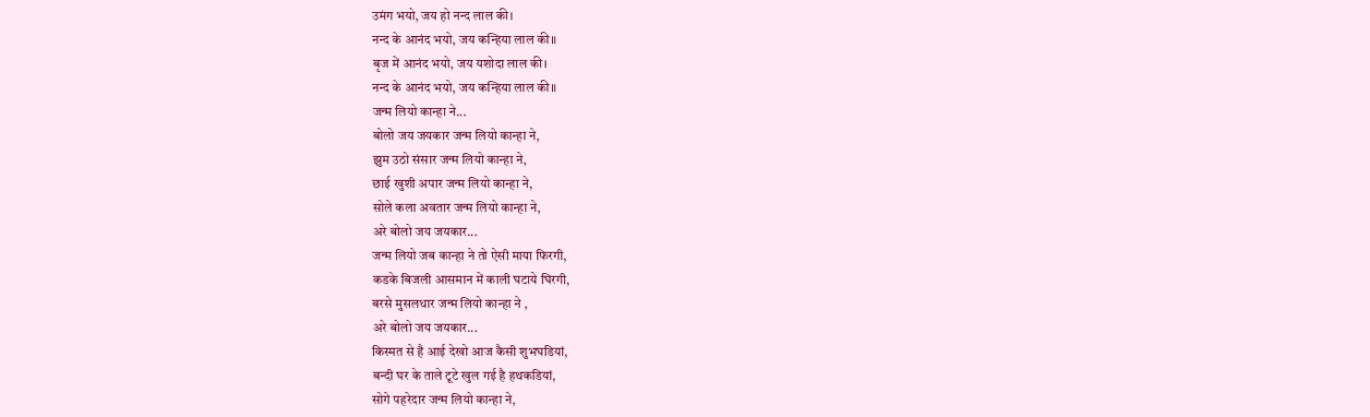उमंग भयो, जय हो नन्द लाल की।
नन्द के आनंद भयो, जय कन्हिया लाल की॥
बृज में आनंद भयो, जय यशोदा लाल की।
नन्द के आनंद भयो, जय कन्हिया लाल की॥
जन्म लियो कान्हा ने...
बोलो जय जयकार जन्म लियो कान्हा ने,
झुम उठो संसार जन्म लियो कान्हा ने,
छाई खुशी अपार जन्म लियो कान्हा ने,
सोले कला अवतार जन्म लियो कान्हा ने,
अरे बोलो जय जयकार...
जन्म लियो जब कान्हा ने तो ऐसी माया फिरगी,
कडके बिजली आसमान में काली घटाये घिरगी,
बरसे मुसलधार जन्म लियो कान्हा ने ,
अरे बोलो जय जयकार...
किस्मत से है आई देखो आज कैसी शुभघडियां,
बन्दी घर के ताले टूटे खुल गई है हथकडियां,
सोगे पहरेदार जन्म लियो कान्हा ने,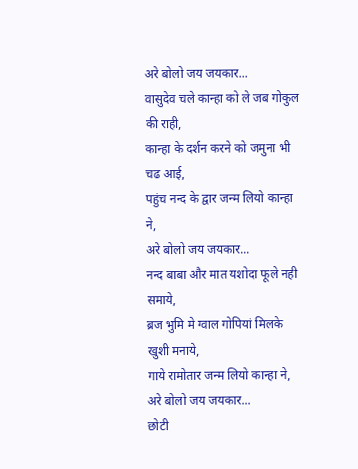अरे बोलो जय जयकार...
वासुदेव चले कान्हा को ले जब गोकुल की राही,
कान्हा के दर्शन करने को जमुना भी चढ आई,
पहुंच नन्द के द्वार जन्म लियो कान्हा ने,
अरे बोलो जय जयकार...
नन्द बाबा और मात यशोदा फूले नही समाये,
ब्रज भुमि मे ग्वाल गोपियां मिलके खुशी मनाये,
गाये रामोतार जन्म लियो कान्हा ने,
अरे बोलो जय जयकार...
छोटी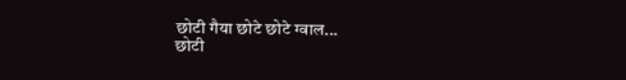छोटी गैया छोटे छोटे ग्वाल...
छोटी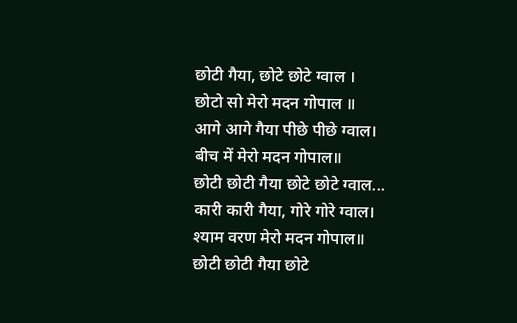छोटी गैया, छोटे छोटे ग्वाल ।
छोटो सो मेरो मदन गोपाल ॥
आगे आगे गैया पीछे पीछे ग्वाल।
बीच में मेरो मदन गोपाल॥
छोटी छोटी गैया छोटे छोटे ग्वाल...
कारी कारी गैया, गोरे गोरे ग्वाल।
श्याम वरण मेरो मदन गोपाल॥
छोटी छोटी गैया छोटे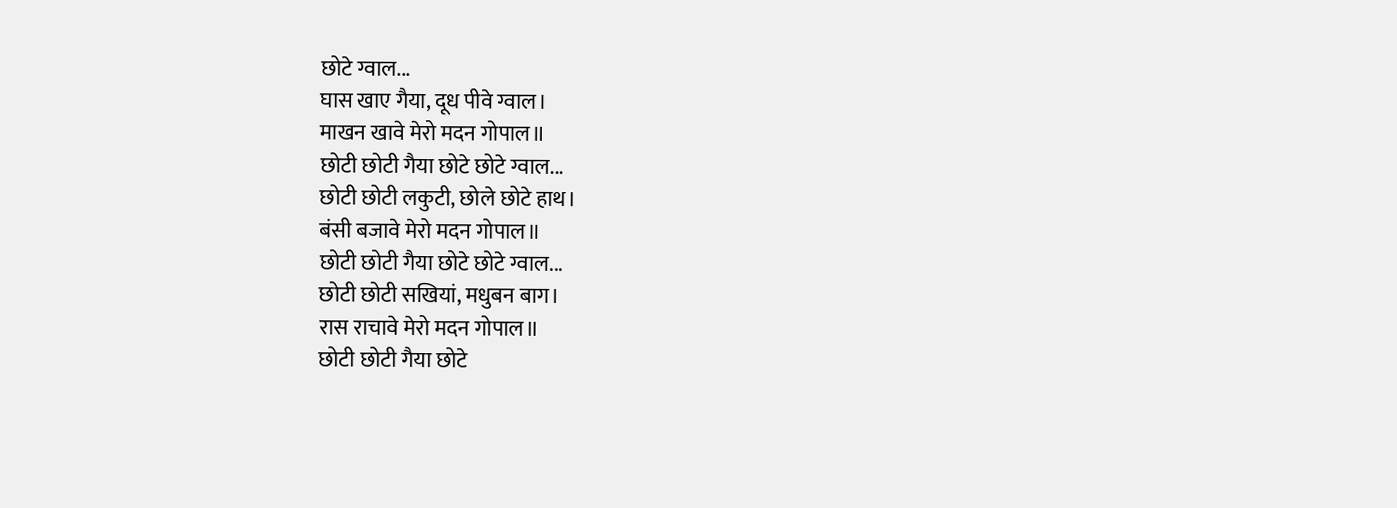छोटे ग्वाल...
घास खाए गैया, दूध पीवे ग्वाल।
माखन खावे मेरो मदन गोपाल॥
छोटी छोटी गैया छोटे छोटे ग्वाल...
छोटी छोटी लकुटी, छोले छोटे हाथ।
बंसी बजावे मेरो मदन गोपाल॥
छोटी छोटी गैया छोटे छोटे ग्वाल...
छोटी छोटी सखियां, मधुबन बाग।
रास राचावे मेरो मदन गोपाल॥
छोटी छोटी गैया छोटे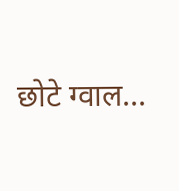छोटे ग्वाल...